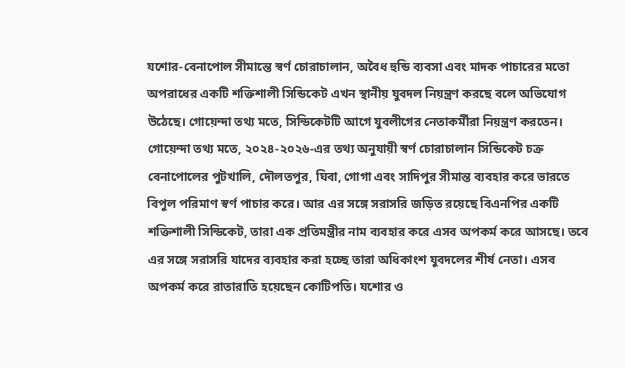যশোর-বেনাপোল সীমান্তে স্বর্ণ চোরাচালান, অবৈধ হুন্ডি ব্যবসা এবং মাদক পাচারের মতো অপরাধের একটি শক্তিশালী সিন্ডিকেট এখন স্থানীয় যুবদল নিয়ন্ত্রণ করছে বলে অভিযোগ উঠেছে। গোয়েন্দা তথ্য মতে, সিন্ডিকেটটি আগে যুবলীগের নেতাকর্মীরা নিয়ন্ত্রণ করতেন। গোয়েন্দা তথ্য মতে, ২০২৪-২০২৬-এর তথ্য অনুযায়ী স্বর্ণ চোরাচালান সিন্ডিকেট চক্র বেনাপোলের পুটখালি, দৌলতপুর, ঘিবা, গোগা এবং সাদিপুর সীমান্ত ব্যবহার করে ভারতে বিপুল পরিমাণ স্বর্ণ পাচার করে। আর এর সঙ্গে সরাসরি জড়িত রয়েছে বিএনপির একটি শক্তিশালী সিন্ডিকেট, তারা এক প্রতিমন্ত্রীর নাম ব্যবহার করে এসব অপকর্ম করে আসছে। তবে এর সঙ্গে সরাসরি যাদের ব্যবহার করা হচ্ছে তারা অধিকাংশ যুবদলের শীর্ষ নেতা। এসব অপকর্ম করে রাতারাতি হয়েছেন কোটিপতি। যশোর ও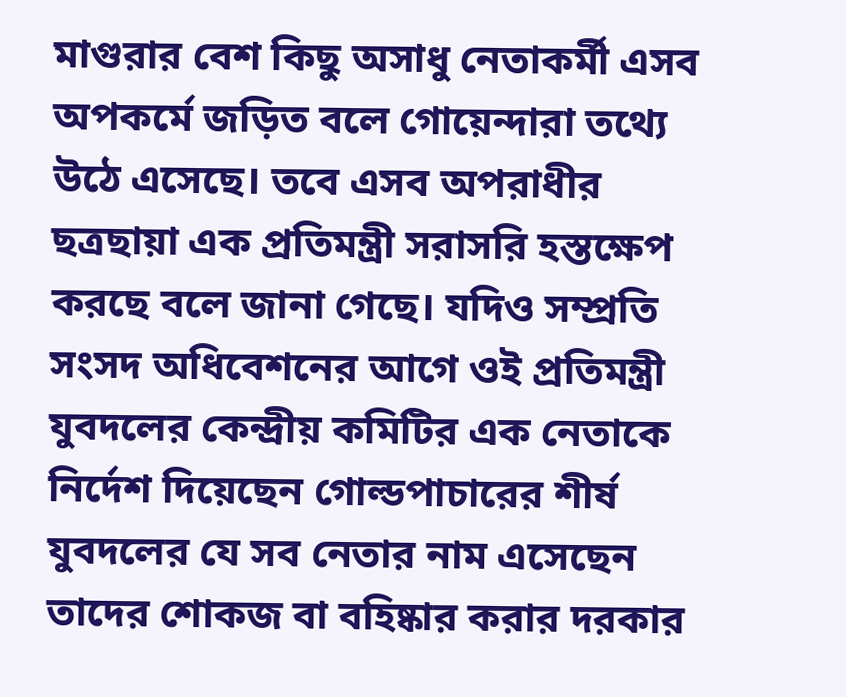মাগুরার বেশ কিছু অসাধু নেতাকর্মী এসব অপকর্মে জড়িত বলে গোয়েন্দারা তথ্যে উঠে এসেছে। তবে এসব অপরাধীর ছত্রছায়া এক প্রতিমন্ত্রী সরাসরি হস্তক্ষেপ করছে বলে জানা গেছে। যদিও সম্প্রতি সংসদ অধিবেশনের আগে ওই প্রতিমন্ত্রী যুবদলের কেন্দ্রীয় কমিটির এক নেতাকে নির্দেশ দিয়েছেন গোল্ডপাচারের শীর্ষ যুবদলের যে সব নেতার নাম এসেছেন তাদের শোকজ বা বহিষ্কার করার দরকার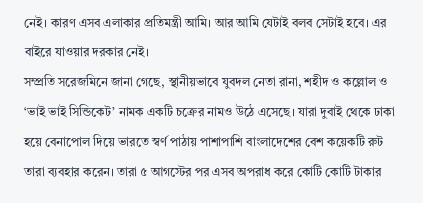নেই। কারণ এসব এলাকার প্রতিমন্ত্রী আমি। আর আমি যেটাই বলব সেটাই হবে। এর বাইরে যাওয়ার দরকার নেই।
সম্প্রতি সরেজমিনে জানা গেছে, স্থানীয়ভাবে যুবদল নেতা রানা, শহীদ ও কল্লোল ও ‘ভাই ভাই সিন্ডিকেট’ নামক একটি চক্রের নামও উঠে এসেছে। যারা দুবাই থেকে ঢাকা হয়ে বেনাপোল দিয়ে ভারতে স্বর্ণ পাঠায় পাশাপাশি বাংলাদেশের বেশ কয়েকটি রুট তারা ব্যবহার করেন। তারা ৫ আগস্টের পর এসব অপরাধ করে কোটি কোটি টাকার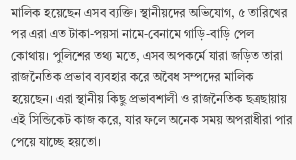মালিক হয়েছেন এসব ব্যক্তি। স্থানীয়দের অভিযোগ, ৫ তারিখের পর এরা এত টাকা-পয়সা নামে-বেনামে গাড়ি-বাড়ি পেল কোথায়। পুলিশের তথ্য মতে, এসব অপকর্মে যারা জড়িত তারা রাজনৈতিক প্রভাব ব্যবহার করে অবৈধ সম্পদের মালিক হয়েছেন। এরা স্থানীয় কিছু প্রভাবশালী ও রাজনৈতিক ছত্রছায়ায় এই সিন্ডিকেট কাজ করে, যার ফলে অনেক সময় অপরাধীরা পার পেয়ে যাচ্ছে হয়তো।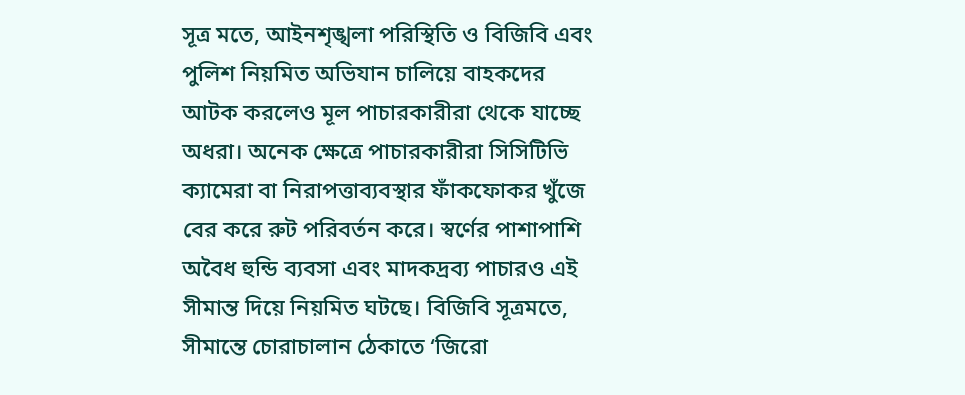সূত্র মতে, আইনশৃঙ্খলা পরিস্থিতি ও বিজিবি এবং পুলিশ নিয়মিত অভিযান চালিয়ে বাহকদের আটক করলেও মূল পাচারকারীরা থেকে যাচ্ছে অধরা। অনেক ক্ষেত্রে পাচারকারীরা সিসিটিভি ক্যামেরা বা নিরাপত্তাব্যবস্থার ফাঁকফোকর খুঁজে বের করে রুট পরিবর্তন করে। স্বর্ণের পাশাপাশি অবৈধ হুন্ডি ব্যবসা এবং মাদকদ্রব্য পাচারও এই সীমান্ত দিয়ে নিয়মিত ঘটছে। বিজিবি সূত্রমতে, সীমান্তে চোরাচালান ঠেকাতে ‘জিরো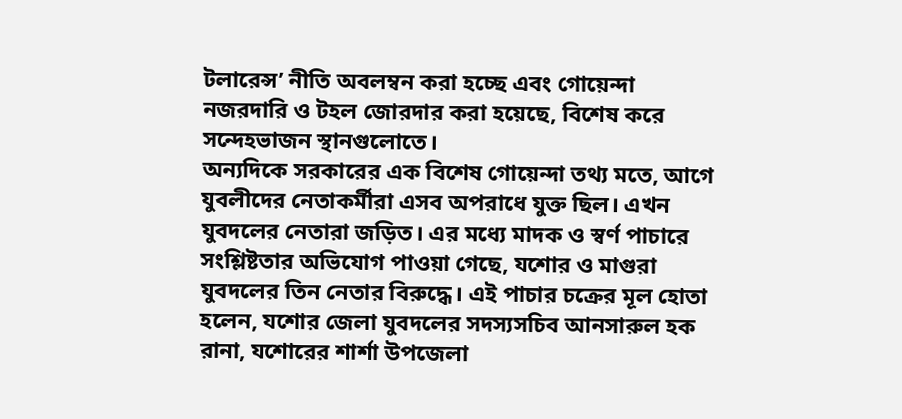টলারেন্স’ নীতি অবলম্বন করা হচ্ছে এবং গোয়েন্দা নজরদারি ও টহল জোরদার করা হয়েছে, বিশেষ করে সন্দেহভাজন স্থানগুলোতে।
অন্যদিকে সরকারের এক বিশেষ গোয়েন্দা তথ্য মতে, আগে যুবলীদের নেতাকর্মীরা এসব অপরাধে যুক্ত ছিল। এখন যুবদলের নেতারা জড়িত। এর মধ্যে মাদক ও স্বর্ণ পাচারে সংশ্লিষ্টতার অভিযোগ পাওয়া গেছে, যশোর ও মাগুরা যুবদলের তিন নেতার বিরুদ্ধে। এই পাচার চক্রের মূল হোতা হলেন, যশোর জেলা যুবদলের সদস্যসচিব আনসারুল হক রানা, যশোরের শার্শা উপজেলা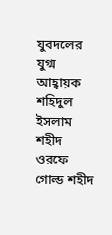যুবদলের যুগ্ম আহ্বায়ক শহিদুল ইসলাম শহীদ ওরফে গোল্ড শহীদ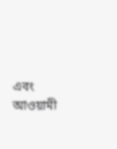এবং আওয়ামী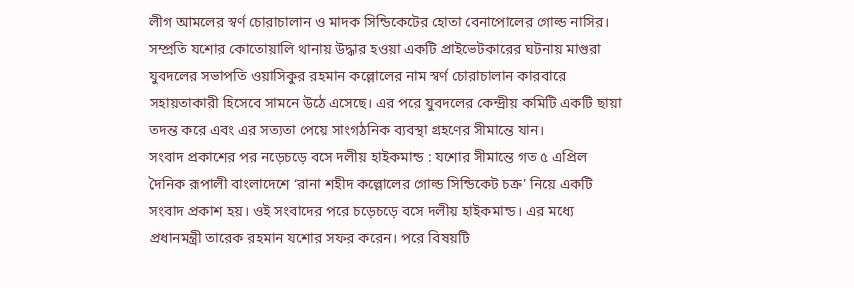লীগ আমলের স্বর্ণ চোরাচালান ও মাদক সিন্ডিকেটের হোতা বেনাপোলের গোল্ড নাসির। সম্প্রতি যশোর কোতোয়ালি থানায় উদ্ধার হওয়া একটি প্রাইভেটকারের ঘটনায় মাগুরা যুবদলের সভাপতি ওয়াসিকুর রহমান কল্লোলের নাম স্বর্ণ চোরাচালান কারবারে সহায়তাকারী হিসেবে সামনে উঠে এসেছে। এর পরে যুবদলের কেন্দ্রীয় কমিটি একটি ছায়া তদন্ত করে এবং এর সত্যতা পেয়ে সাংগঠনিক ব্যবস্থা গ্রহণের সীমান্তে যান।
সংবাদ প্রকাশের পর নড়েচড়ে বসে দলীয় হাইকমান্ড : যশোর সীমান্তে গত ৫ এপ্রিল দৈনিক রূপালী বাংলাদেশে ‘রানা শহীদ কল্লোলের গোল্ড সিন্ডিকেট চক্র’ নিয়ে একটি সংবাদ প্রকাশ হয়। ওই সংবাদের পরে চড়েচড়ে বসে দলীয় হাইকমান্ড। এর মধ্যে প্রধানমন্ত্রী তারেক রহমান যশোর সফর করেন। পরে বিষয়টি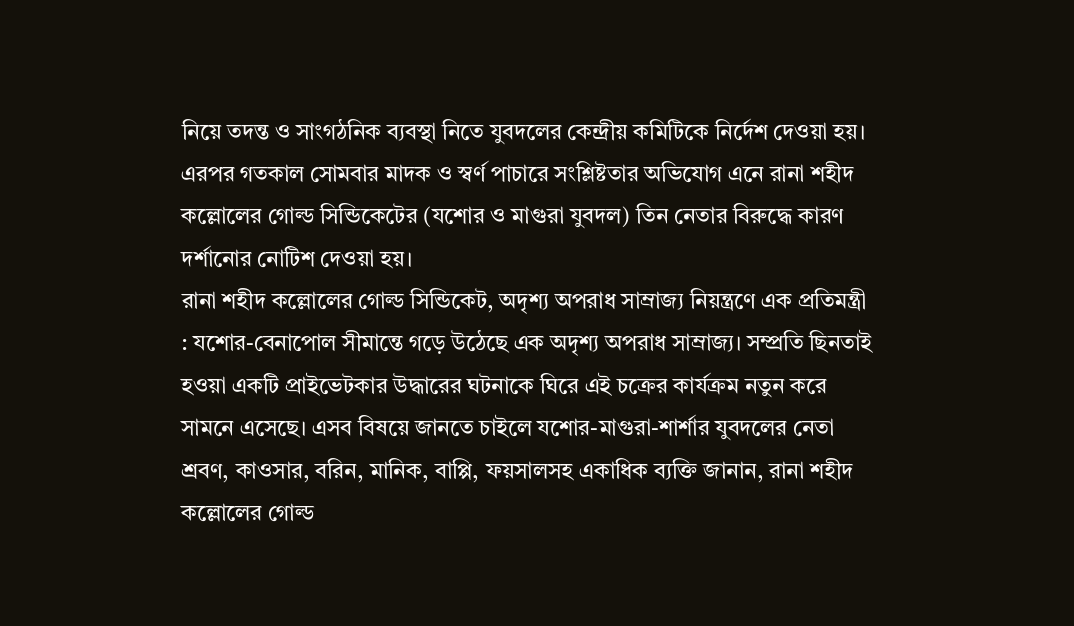নিয়ে তদন্ত ও সাংগঠনিক ব্যবস্থা নিতে যুবদলের কেন্দ্রীয় কমিটিকে নির্দেশ দেওয়া হয়। এরপর গতকাল সোমবার মাদক ও স্বর্ণ পাচারে সংশ্লিষ্টতার অভিযোগ এনে রানা শহীদ কল্লোলের গোল্ড সিন্ডিকেটের (যশোর ও মাগুরা যুবদল) তিন নেতার বিরুদ্ধে কারণ দর্শানোর নোটিশ দেওয়া হয়।
রানা শহীদ কল্লোলের গোল্ড সিন্ডিকেট, অদৃশ্য অপরাধ সাম্রাজ্য নিয়ন্ত্রণে এক প্রতিমন্ত্রী : যশোর-বেনাপোল সীমান্তে গড়ে উঠেছে এক অদৃশ্য অপরাধ সাম্রাজ্য। সম্প্রতি ছিনতাই হওয়া একটি প্রাইভেটকার উদ্ধারের ঘটনাকে ঘিরে এই চক্রের কার্যক্রম নতুন করে সামনে এসেছে। এসব বিষয়ে জানতে চাইলে যশোর-মাগুরা-শার্শার যুবদলের নেতা শ্রবণ, কাওসার, বরিন, মানিক, বাপ্পি, ফয়সালসহ একাধিক ব্যক্তি জানান, রানা শহীদ কল্লোলের গোল্ড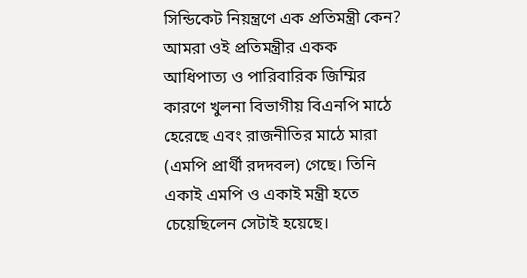সিন্ডিকেট নিয়ন্ত্রণে এক প্রতিমন্ত্রী কেন? আমরা ওই প্রতিমন্ত্রীর একক আধিপাত্য ও পারিবারিক জিম্মির কারণে খুলনা বিভাগীয় বিএনপি মাঠে হেরেছে এবং রাজনীতির মাঠে মারা (এমপি প্রার্থী রদদবল) গেছে। তিনি একাই এমপি ও একাই মন্ত্রী হতে চেয়েছিলেন সেটাই হয়েছে।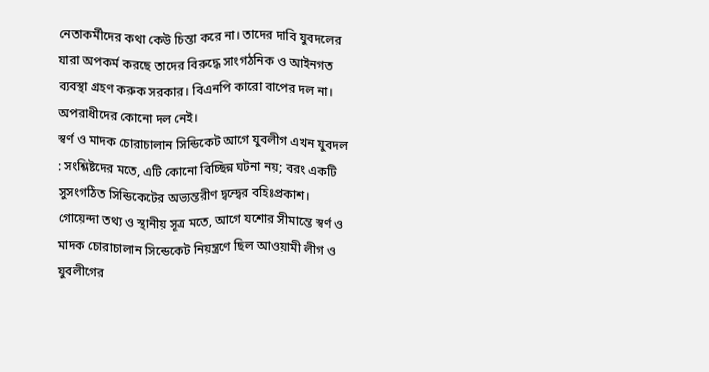নেতাকর্মীদের কথা কেউ চিন্তা করে না। তাদের দাবি যুবদলের যারা অপকর্ম করছে তাদের বিরুদ্ধে সাংগঠনিক ও আইনগত ব্যবস্থা গ্রহণ করুক সরকার। বিএনপি কারো বাপের দল না। অপরাধীদের কোনো দল নেই।
স্বর্ণ ও মাদক চোরাচালান সিন্ডিকেট আগে যুবলীগ এখন যুবদল : সংশ্লিষ্টদের মতে, এটি কোনো বিচ্ছিন্ন ঘটনা নয়; বরং একটি সুসংগঠিত সিন্ডিকেটের অভ্যন্তরীণ দ্বন্দ্বের বহিঃপ্রকাশ। গোয়েন্দা তথ্য ও স্থানীয় সূত্র মতে, আগে যশোর সীমান্তে স্বর্ণ ও মাদক চোরাচালান সিন্ডেকেট নিয়ন্ত্রণে ছিল আওয়ামী লীগ ও যুবলীগের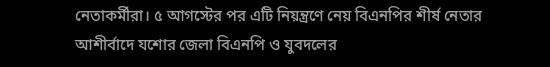নেতাকর্মীরা। ৫ আগস্টের পর এটি নিয়ন্ত্রণে নেয় বিএনপির শীর্ষ নেতার আশীর্বাদে যশোর জেলা বিএনপি ও যুবদলের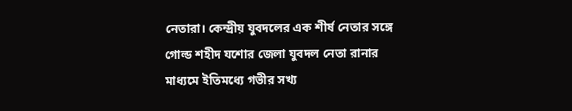নেতারা। কেন্দ্রীয় যুবদলের এক শীর্ষ নেতার সঙ্গে গোল্ড শহীদ যশোর জেলা যুবদল নেতা রানার মাধ্যমে ইতিমধ্যে গভীর সখ্য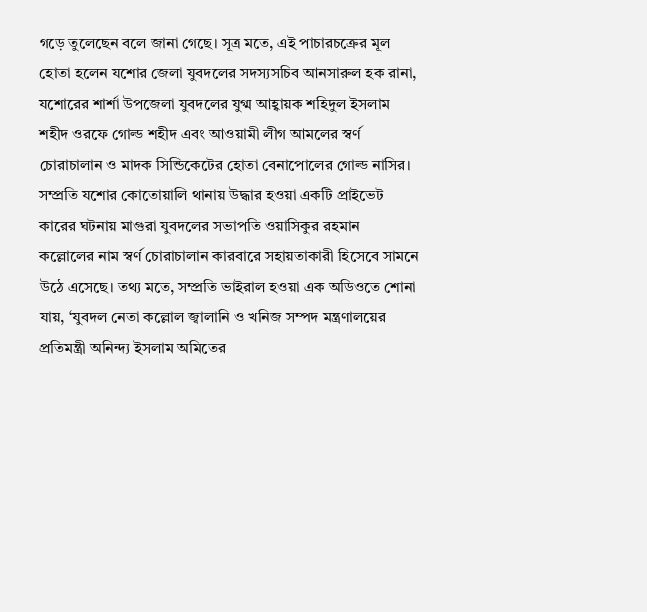গড়ে তুলেছেন বলে জানা গেছে। সূত্র মতে, এই পাচারচক্রের মূল হোতা হলেন যশোর জেলা যুবদলের সদস্যসচিব আনসারুল হক রানা, যশোরের শার্শা উপজেলা যুবদলের যুগ্ম আহ্বায়ক শহিদুল ইসলাম শহীদ ওরফে গোল্ড শহীদ এবং আওয়ামী লীগ আমলের স্বর্ণ চোরাচালান ও মাদক সিন্ডিকেটের হোতা বেনাপোলের গোল্ড নাসির। সম্প্রতি যশোর কোতোয়ালি থানায় উদ্ধার হওয়া একটি প্রাইভেট কারের ঘটনায় মাগুরা যুবদলের সভাপতি ওয়াসিকুর রহমান কল্লোলের নাম স্বর্ণ চোরাচালান কারবারে সহায়তাকারী হিসেবে সামনে উঠে এসেছে। তথ্য মতে, সম্প্রতি ভাইরাল হওয়া এক অডিওতে শোনা যায়, ‘যুবদল নেতা কল্লোল জ্বালানি ও খনিজ সম্পদ মন্ত্রণালয়ের প্রতিমন্ত্রী অনিন্দ্য ইসলাম অমিতের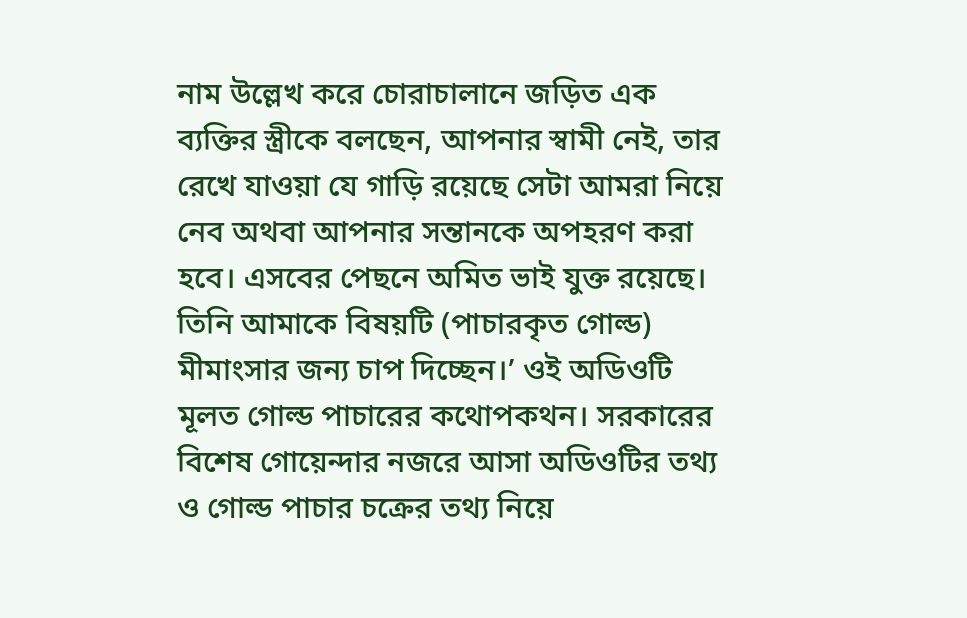নাম উল্লেখ করে চোরাচালানে জড়িত এক ব্যক্তির স্ত্রীকে বলছেন, আপনার স্বামী নেই, তার রেখে যাওয়া যে গাড়ি রয়েছে সেটা আমরা নিয়ে নেব অথবা আপনার সন্তানকে অপহরণ করা হবে। এসবের পেছনে অমিত ভাই যুক্ত রয়েছে। তিনি আমাকে বিষয়টি (পাচারকৃত গোল্ড) মীমাংসার জন্য চাপ দিচ্ছেন।’ ওই অডিওটি মূলত গোল্ড পাচারের কথোপকথন। সরকারের বিশেষ গোয়েন্দার নজরে আসা অডিওটির তথ্য ও গোল্ড পাচার চক্রের তথ্য নিয়ে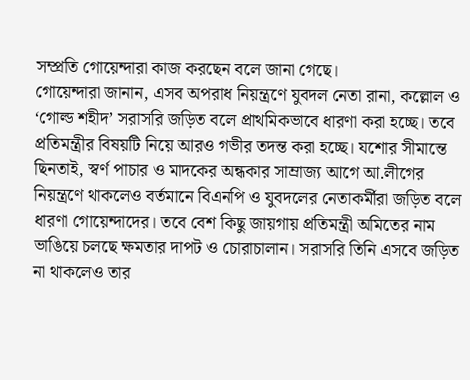সম্প্রতি গোয়েন্দারা কাজ করছেন বলে জানা গেছে।
গোয়েন্দারা জানান, এসব অপরাধ নিয়ন্ত্রণে যুবদল নেতা রানা, কল্লোল ও ‘গোল্ড শহীদ’ সরাসরি জড়িত বলে প্রাথমিকভাবে ধারণা করা হচ্ছে। তবে প্রতিমন্ত্রীর বিষয়টি নিয়ে আরও গভীর তদন্ত করা হচ্ছে। যশোর সীমান্তে ছিনতাই, স্বর্ণ পাচার ও মাদকের অন্ধকার সাম্রাজ্য আগে আ.লীগের নিয়ন্ত্রণে থাকলেও বর্তমানে বিএনপি ও যুবদলের নেতাকর্মীরা জড়িত বলে ধারণা গোয়েন্দাদের। তবে বেশ কিছু জায়গায় প্রতিমন্ত্রী অমিতের নাম ভাঙিয়ে চলছে ক্ষমতার দাপট ও চোরাচালান। সরাসরি তিনি এসবে জড়িত না থাকলেও তার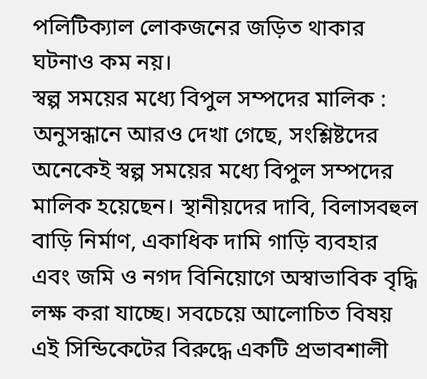পলিটিক্যাল লোকজনের জড়িত থাকার ঘটনাও কম নয়।
স্বল্প সময়ের মধ্যে বিপুল সম্পদের মালিক : অনুসন্ধানে আরও দেখা গেছে, সংশ্লিষ্টদের অনেকেই স্বল্প সময়ের মধ্যে বিপুল সম্পদের মালিক হয়েছেন। স্থানীয়দের দাবি, বিলাসবহুল বাড়ি নির্মাণ, একাধিক দামি গাড়ি ব্যবহার এবং জমি ও নগদ বিনিয়োগে অস্বাভাবিক বৃদ্ধি লক্ষ করা যাচ্ছে। সবচেয়ে আলোচিত বিষয় এই সিন্ডিকেটের বিরুদ্ধে একটি প্রভাবশালী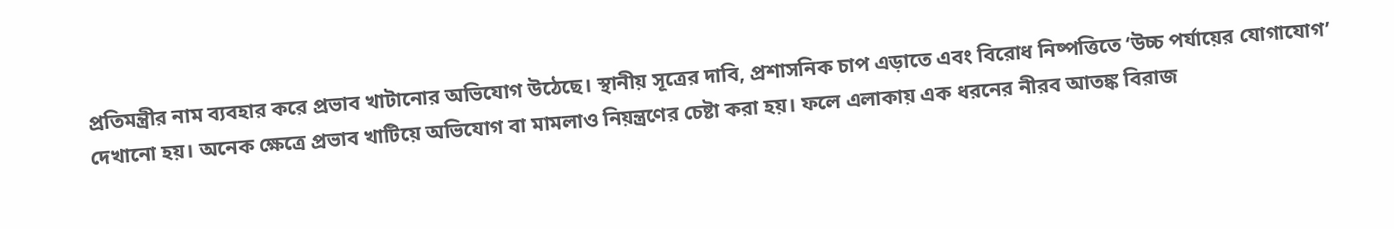প্রতিমন্ত্রীর নাম ব্যবহার করে প্রভাব খাটানোর অভিযোগ উঠেছে। স্থানীয় সূত্রের দাবি, প্রশাসনিক চাপ এড়াতে এবং বিরোধ নিষ্পত্তিতে ‘উচ্চ পর্যায়ের যোগাযোগ’ দেখানো হয়। অনেক ক্ষেত্রে প্রভাব খাটিয়ে অভিযোগ বা মামলাও নিয়ন্ত্রণের চেষ্টা করা হয়। ফলে এলাকায় এক ধরনের নীরব আতঙ্ক বিরাজ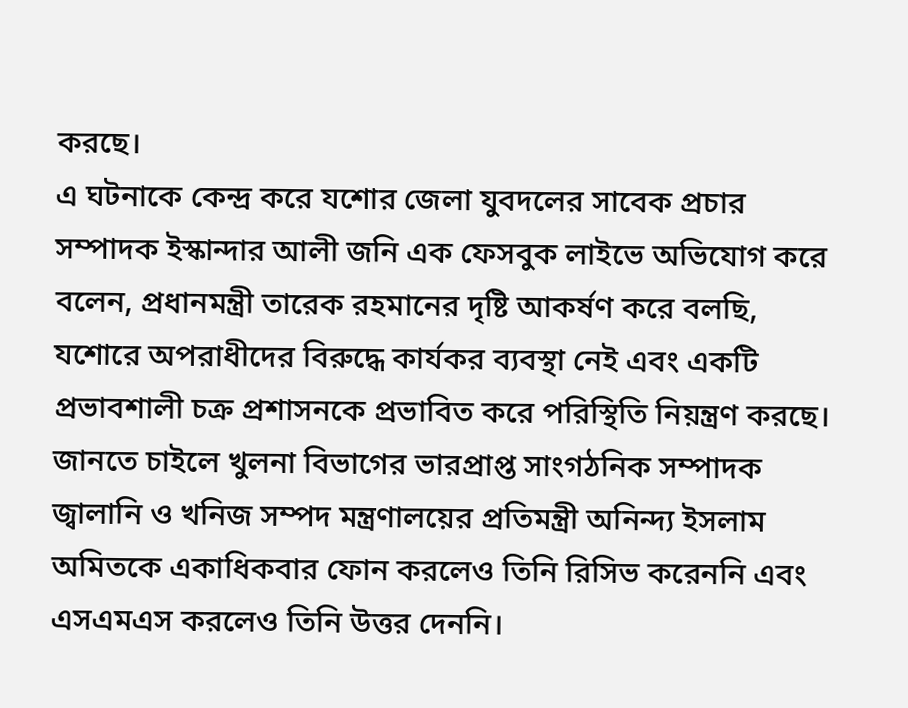করছে।
এ ঘটনাকে কেন্দ্র করে যশোর জেলা যুবদলের সাবেক প্রচার সম্পাদক ইস্কান্দার আলী জনি এক ফেসবুক লাইভে অভিযোগ করে বলেন, প্রধানমন্ত্রী তারেক রহমানের দৃষ্টি আকর্ষণ করে বলছি, যশোরে অপরাধীদের বিরুদ্ধে কার্যকর ব্যবস্থা নেই এবং একটি প্রভাবশালী চক্র প্রশাসনকে প্রভাবিত করে পরিস্থিতি নিয়ন্ত্রণ করছে।
জানতে চাইলে খুলনা বিভাগের ভারপ্রাপ্ত সাংগঠনিক সম্পাদক জ্বালানি ও খনিজ সম্পদ মন্ত্রণালয়ের প্রতিমন্ত্রী অনিন্দ্য ইসলাম অমিতকে একাধিকবার ফোন করলেও তিনি রিসিভ করেননি এবং এসএমএস করলেও তিনি উত্তর দেননি।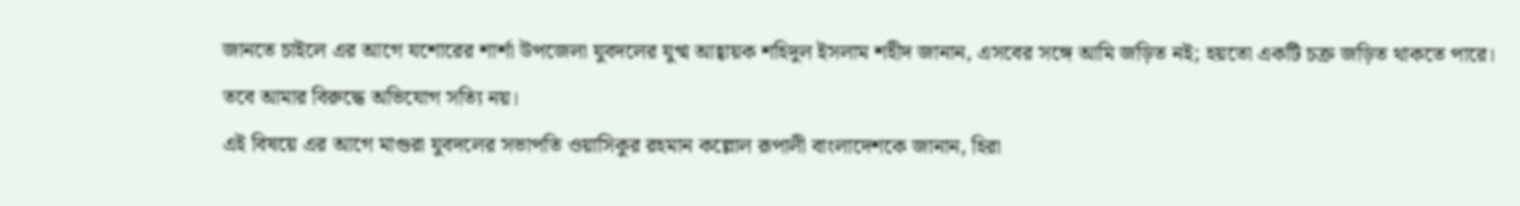জানতে চাইলে এর আগে যশোরের শার্শা উপজেলা যুবদলের যুগ্ম আহ্বায়ক শহিদুল ইসলাম শহীদ জানান, এসবের সঙ্গে আমি জড়িত নই; হয়তো একটি চক্র জড়িত থাকতে পারে। তবে আমার বিরুদ্ধে অভিযোগ সত্যি নয়।
এই বিষয়ে এর আগে মাগুরা যুবদলের সভাপতি ওয়াসিকুর রহমান কল্লোল রূপালী বাংলাদেশকে জানান, হিরা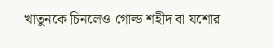খাতুনকে চিনলেও গোল্ড শহীদ বা যশোর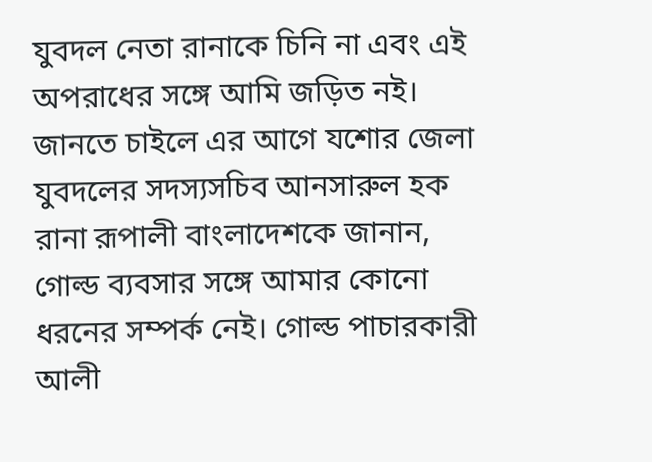যুবদল নেতা রানাকে চিনি না এবং এই অপরাধের সঙ্গে আমি জড়িত নই। জানতে চাইলে এর আগে যশোর জেলা যুবদলের সদস্যসচিব আনসারুল হক রানা রূপালী বাংলাদেশকে জানান, গোল্ড ব্যবসার সঙ্গে আমার কোনো ধরনের সম্পর্ক নেই। গোল্ড পাচারকারী আলী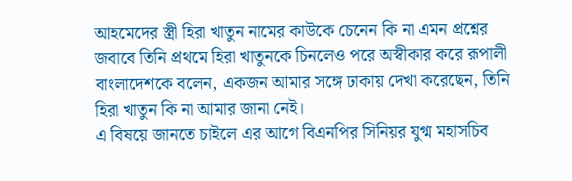আহমেদের স্ত্রী হিরা খাতুন নামের কাউকে চেনেন কি না এমন প্রশ্নের জবাবে তিনি প্রথমে হিরা খাতুনকে চিনলেও পরে অস্বীকার করে রূপালী বাংলাদেশকে বলেন, একজন আমার সঙ্গে ঢাকায় দেখা করেছেন, তিনি হিরা খাতুন কি না আমার জানা নেই।
এ বিষয়ে জানতে চাইলে এর আগে বিএনপির সিনিয়র যুগ্ম মহাসচিব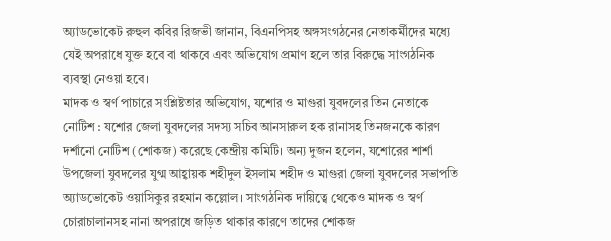অ্যাডভোকেট রুহুল কবির রিজভী জানান, বিএনপিসহ অঙ্গসংগঠনের নেতাকর্মীদের মধ্যে যেই অপরাধে যুক্ত হবে বা থাকবে এবং অভিযোগ প্রমাণ হলে তার বিরুদ্ধে সাংগঠনিক ব্যবস্থা নেওয়া হবে।
মাদক ও স্বর্ণ পাচারে সংশ্লিষ্টতার অভিযোগ, যশোর ও মাগুরা যুবদলের তিন নেতাকে নোটিশ : যশোর জেলা যুবদলের সদস্য সচিব আনসারুল হক রানাসহ তিনজনকে কারণ দর্শানো নোটিশ (শোকজ) করেছে কেন্দ্রীয় কমিটি। অন্য দুজন হলেন, যশোরের শার্শা উপজেলা যুবদলের যুগ্ম আহ্বায়ক শহীদুল ইসলাম শহীদ ও মাগুরা জেলা যুবদলের সভাপতি অ্যাডভোকেট ওয়াসিকুর রহমান কল্লোল। সাংগঠনিক দায়িত্বে থেকেও মাদক ও স্বর্ণ চোরাচালানসহ নানা অপরাধে জড়িত থাকার কারণে তাদের শোকজ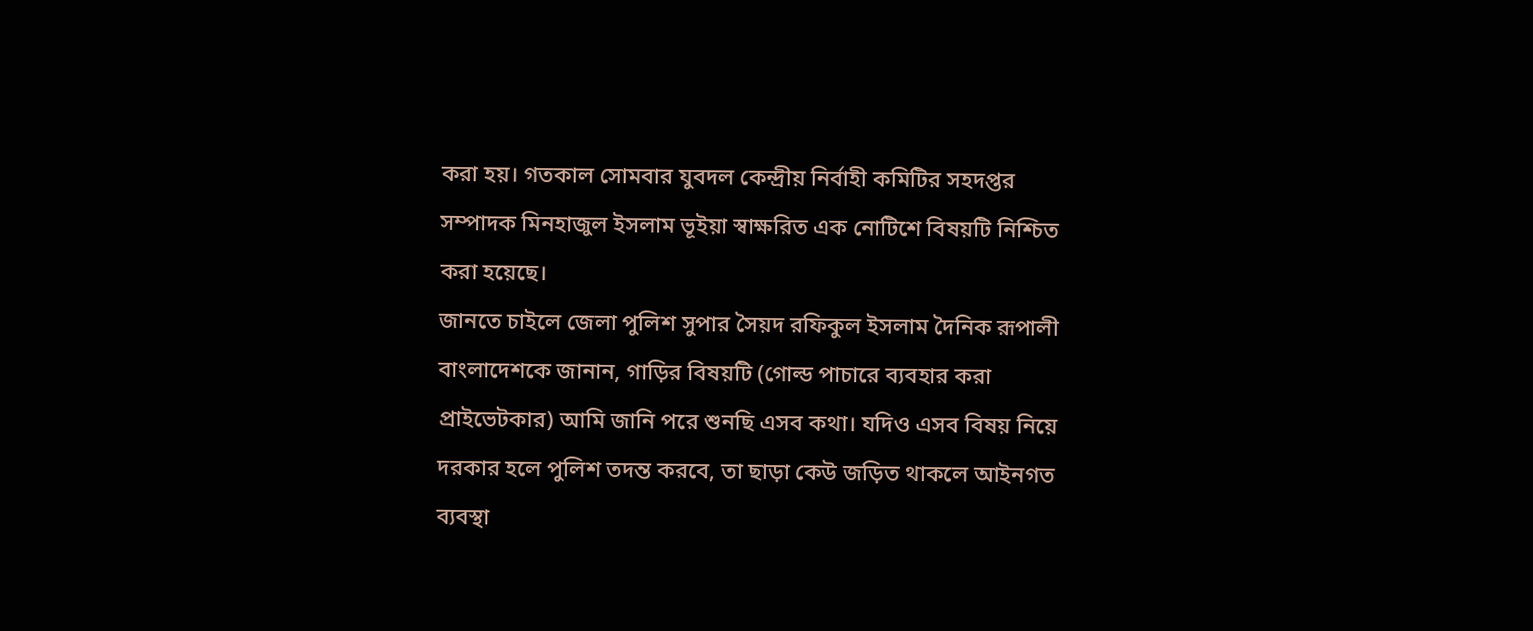করা হয়। গতকাল সোমবার যুবদল কেন্দ্রীয় নির্বাহী কমিটির সহদপ্তর সম্পাদক মিনহাজুল ইসলাম ভূইয়া স্বাক্ষরিত এক নোটিশে বিষয়টি নিশ্চিত করা হয়েছে।
জানতে চাইলে জেলা পুলিশ সুপার সৈয়দ রফিকুল ইসলাম দৈনিক রূপালী বাংলাদেশকে জানান, গাড়ির বিষয়টি (গোল্ড পাচারে ব্যবহার করা প্রাইভেটকার) আমি জানি পরে শুনছি এসব কথা। যদিও এসব বিষয় নিয়ে দরকার হলে পুলিশ তদন্ত করবে, তা ছাড়া কেউ জড়িত থাকলে আইনগত ব্যবস্থা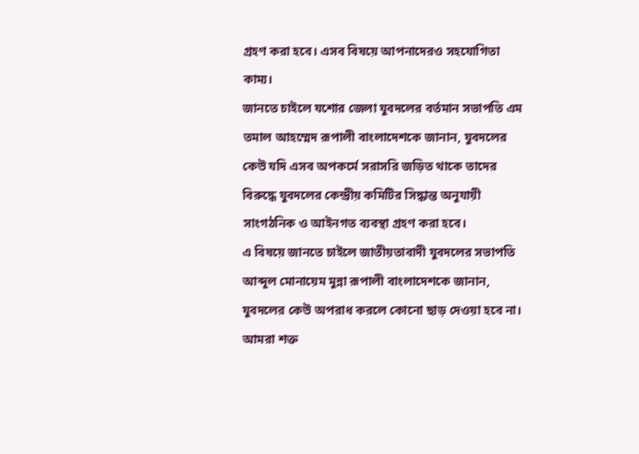গ্রহণ করা হবে। এসব বিষয়ে আপনাদেরও সহযোগিতা কাম্য।
জানতে চাইলে যশোর জেলা যুবদলের বর্তমান সভাপতি এম তমাল আহম্মেদ রূপালী বাংলাদেশকে জানান, যুবদলের কেউ যদি এসব অপকর্মে সরাসরি জড়িত থাকে তাদের বিরুদ্ধে যুবদলের কেন্দ্রীয় কমিটির সিদ্ধান্ত অনুযায়ী সাংগঠনিক ও আইনগত ব্যবস্থা গ্রহণ করা হবে।
এ বিষয়ে জানতে চাইলে জাতীয়তাবাদী যুবদলের সভাপতি আব্দুল মোনায়েম মুন্না রূপালী বাংলাদেশকে জানান, যুবদলের কেউ অপরাধ করলে কোনো ছাড় দেওয়া হবে না। আমরা শক্ত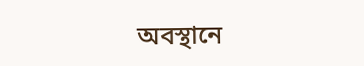অবস্থানে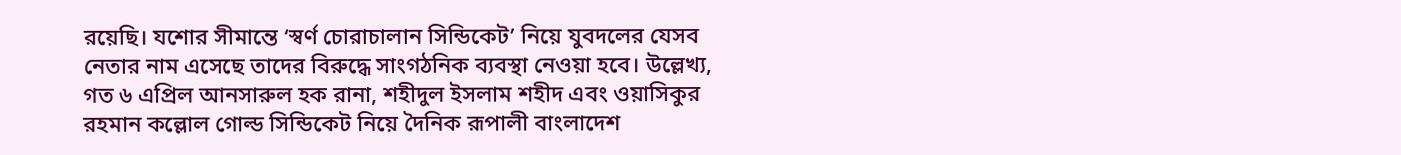রয়েছি। যশোর সীমান্তে ‘স্বর্ণ চোরাচালান সিন্ডিকেট’ নিয়ে যুবদলের যেসব নেতার নাম এসেছে তাদের বিরুদ্ধে সাংগঠনিক ব্যবস্থা নেওয়া হবে। উল্লেখ্য, গত ৬ এপ্রিল আনসারুল হক রানা, শহীদুল ইসলাম শহীদ এবং ওয়াসিকুর রহমান কল্লোল গোল্ড সিন্ডিকেট নিয়ে দৈনিক রূপালী বাংলাদেশ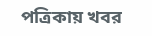পত্রিকায় খবর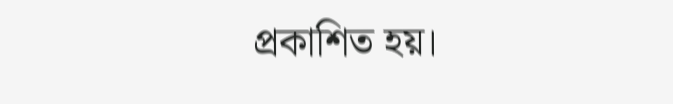প্রকাশিত হয়।